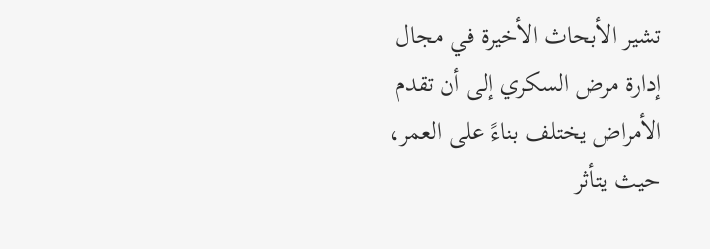تشير الأبحاث الأخيرة في مجال إدارة مرض السكري إلى أن تقدم الأمراض يختلف بناءً على العمر، حيث يتأثر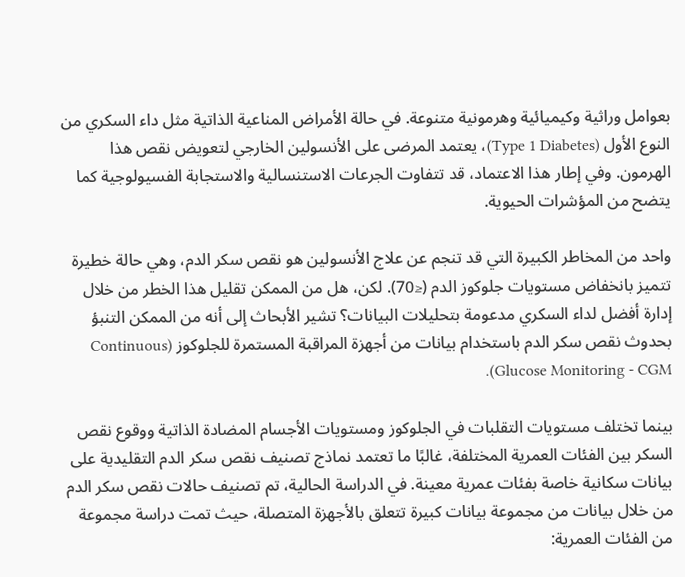بعوامل وراثية وكيميائية وهرمونية متنوعة. في حالة الأمراض المناعية الذاتية مثل داء السكري من النوع الأول (Type 1 Diabetes)، يعتمد المرضى على الأنسولين الخارجي لتعويض نقص هذا الهرمون. وفي إطار هذا الاعتماد، قد تتفاوت الجرعات الاستنسالية والاستجابة الفسيولوجية كما يتضح من المؤشرات الحيوية.

واحد من المخاطر الكبيرة التي قد تنجم عن علاج الأنسولين هو نقص سكر الدم، وهي حالة خطيرة تتميز بانخفاض مستويات جلوكوز الدم (≤70). لكن، هل من الممكن تقليل هذا الخطر من خلال إدارة أفضل لداء السكري مدعومة بتحليلات البيانات؟ تشير الأبحاث إلى أنه من الممكن التنبؤ بحدوث نقص سكر الدم باستخدام بيانات من أجهزة المراقبة المستمرة للجلوكوز (Continuous Glucose Monitoring - CGM).

بينما تختلف مستويات التقلبات في الجلوكوز ومستويات الأجسام المضادة الذاتية ووقوع نقص السكر بين الفئات العمرية المختلفة، غالبًا ما تعتمد نماذج تصنيف نقص سكر الدم التقليدية على بيانات سكانية خاصة بفئات عمرية معينة. في الدراسة الحالية، تم تصنيف حالات نقص سكر الدم من خلال بيانات من مجموعة بيانات كبيرة تتعلق بالأجهزة المتصلة، حيث تمت دراسة مجموعة من الفئات العمرية: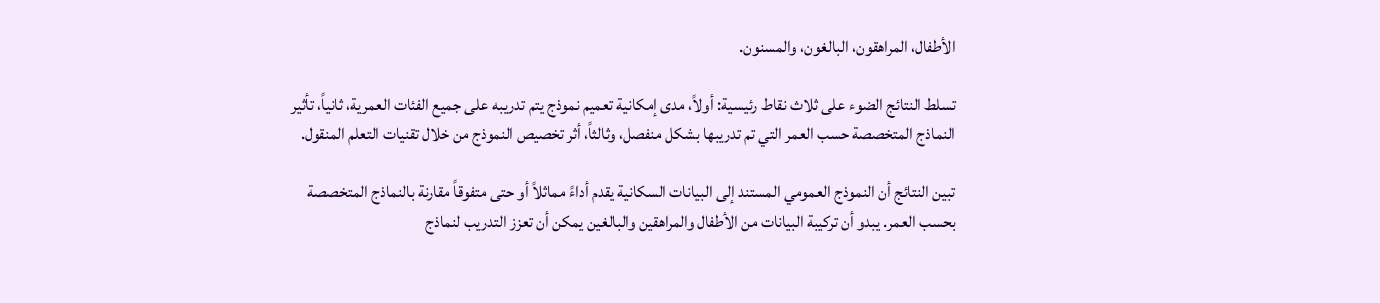الأطفال، المراهقون، البالغون، والمسنون.

تسلط النتائج الضوء على ثلاث نقاط رئيسية: أولاً، مدى إمكانية تعميم نموذج يتم تدريبه على جميع الفئات العمرية، ثانياً، تأثير النماذج المتخصصة حسب العمر التي تم تدريبها بشكل منفصل، وثالثاً، أثر تخصيص النموذج من خلال تقنيات التعلم المنقول.

تبين النتائج أن النموذج العمومي المستند إلى البيانات السكانية يقدم أداءً مماثلاً أو حتى متفوقاً مقارنة بالنماذج المتخصصة بحسب العمر. يبدو أن تركيبة البيانات من الأطفال والمراهقين والبالغين يمكن أن تعزز التدريب لنماذج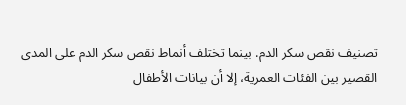تصنيف نقص سكر الدم. بينما تختلف أنماط نقص سكر الدم على المدى القصير بين الفئات العمرية، إلا أن بيانات الأطفال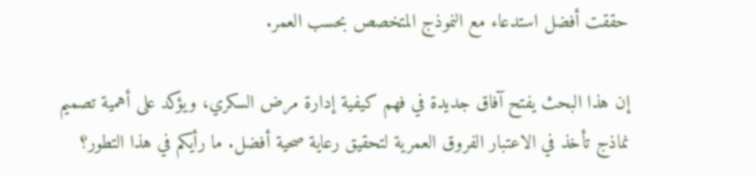حققت أفضل استدعاء مع النموذج المتخصص بحسب العمر.

إن هذا البحث يفتح آفاق جديدة في فهم كيفية إدارة مرض السكري، ويؤكد على أهمية تصميم نماذج تأخذ في الاعتبار الفروق العمرية لتحقيق رعاية صحية أفضل. ما رأيكم في هذا التطور؟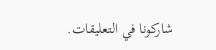شاركونا في التعليقات.